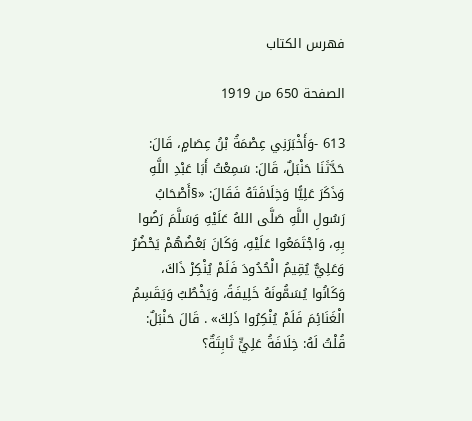فهرس الكتاب

الصفحة 650 من 1919

613 -وَأَخْبَرَنِي عِصْمَةُ بْنُ عِصَامٍ، قَالَ: حَدَّثَنَا حَنْبَلٌ، قَالَ: سَمِعْتُ أَبَا عَبْدِ اللَّهِ وَذَكَرَ عَلِيًّا وَخِلَافَتَهُ فَقَالَ: «§أَصْحَابُ رَسُولِ اللَّهِ صَلَّى اللهُ عَلَيْهِ وَسَلَّمَ رَضُوا بِهِ، وَاجْتَمَعُوا عَلَيْهِ، وَكَانَ بَعْضُهُمْ يَحْضُرُ وَعَلِيٌّ يُقِيمُ الْحُدُودَ فَلَمْ يُنْكِرْ ذَاكَ، وَكَانُوا يُسَمُّونَهُ خَلِيفَةً، وَيَخْطُبُ وَيَقَسِمُ الْغَنَائِمَ فَلَمْ يُنْكِرُوا ذَلِكَ» . قَالَ حَنْبَلٌ: قُلْتُ لَهُ: خِلَافَةُ عَلِيٍّ ثَابِتَةٌ؟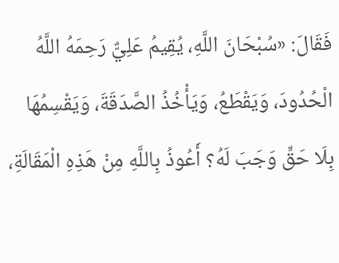فَقَالَ: «سُبْحَانَ اللَّهِ، يُقِيمُ عَلِيٌّ رَحِمَهُ اللَّهُ الْحُدُودَ، وَيَقْطَعُ، وَيَأْخُذُ الصَّدَقَةَ، وَيَقْسِمُهَا بِلَا حَقٍّ وَجَبَ لَهُ؟ أَعُوذُ بِاللَّهِ مِنْ هَذِهِ الْمَقَالَةِ،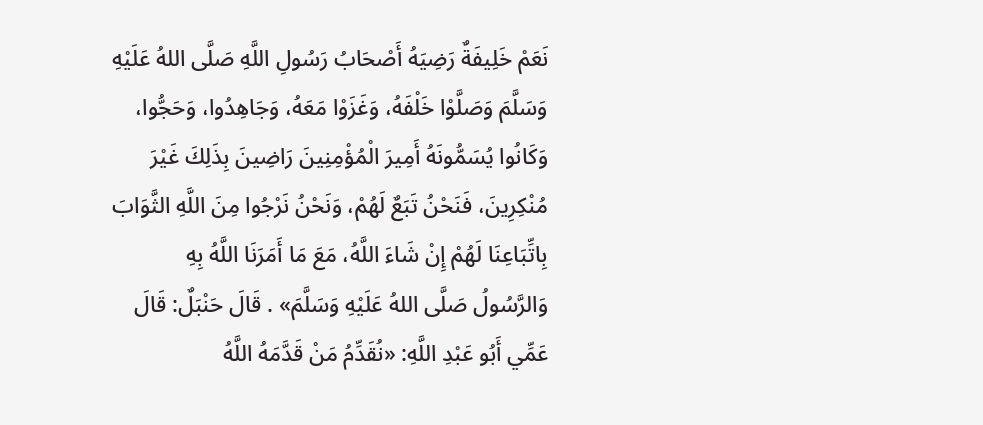نَعَمْ خَلِيفَةٌ رَضِيَهُ أَصْحَابُ رَسُولِ اللَّهِ صَلَّى اللهُ عَلَيْهِ وَسَلَّمَ وَصَلَّوْا خَلْفَهُ، وَغَزَوْا مَعَهُ، وَجَاهِدُوا، وَحَجُّوا، وَكَانُوا يُسَمُّونَهُ أَمِيرَ الْمُؤْمِنِينَ رَاضِينَ بِذَلِكَ غَيْرَ مُنْكِرِينَ، فَنَحْنُ تَبَعٌ لَهُمْ، وَنَحْنُ نَرْجُوا مِنَ اللَّهِ الثَّوَابَ بِاتِّبَاعِنَا لَهُمْ إِنْ شَاءَ اللَّهُ، مَعَ مَا أَمَرَنَا اللَّهُ بِهِ وَالرَّسُولُ صَلَّى اللهُ عَلَيْهِ وَسَلَّمَ» . قَالَ حَنْبَلٌ: قَالَ عَمِّي أَبُو عَبْدِ اللَّهِ: «نُقَدِّمُ مَنْ قَدَّمَهُ اللَّهُ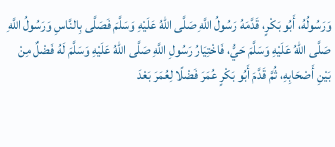وَرَسُولُهُ، أَبُو بَكْرٍ، قَدَّمَهُ رَسُولُ اللَّهِ صَلَّى اللهُ عَلَيْهِ وَسَلَّمَ فَصَلَّى بِالنَّاسِ وَرَسُولُ اللَّهِ صَلَّى اللهُ عَلَيْهِ وَسَلَّمَ حَيُّ، فَاخْتِيَارُ رَسُولِ اللَّهِ صَلَّى اللهُ عَلَيْهِ وَسَلَّمَ لَهُ فَضْلٌ مِنْ بَيْنِ أَصْحَابِهِ، ثُمَّ قَدَّمَ أَبُو بَكْرٍ عُمَرَ فَضْلًا لِعُمَرَ بَعْدَ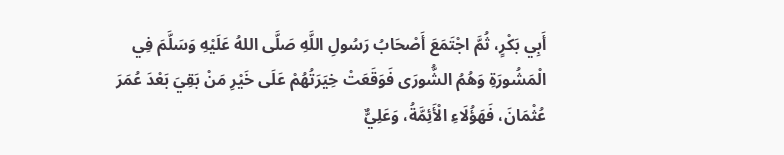أَبِي بَكْرٍ، ثُمَّ اجْتَمَعَ أَصْحَابُ رَسُولِ اللَّهِ صَلَّى اللهُ عَلَيْهِ وَسَلَّمَ فِي الْمَشُورَةِ وَهُمُ الشُّورَى فَوَقَعَتْ خِيَرَتُهُمْ عَلَى خَيْرِ مَنْ بَقِيَ بَعْدَ عُمَرَ عُثْمَانَ، فَهَؤُلَاءِ الْأَئِمَّةُ، وَعَلِيٌّ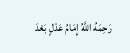رَحِمَهُ اللَّهُ إِمَامُ عَدْلٍ بَعْدَ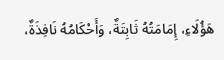هَؤُلَاءِ، إِمَامَتُهُ ثَابِتَةٌ، وَأَحْكَامُهُ نَافِذَةٌ،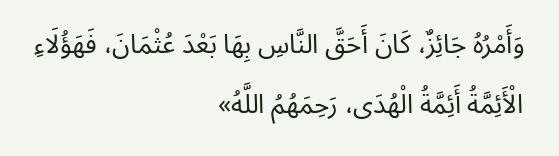وَأَمْرُهُ جَائِزٌ، كَانَ أَحَقَّ النَّاسِ بِهَا بَعْدَ عُثْمَانَ، فَهَؤُلَاءِ الْأَئِمَّةُ أَئِمَّةُ الْهُدَى، رَحِمَهُمُ اللَّهُ»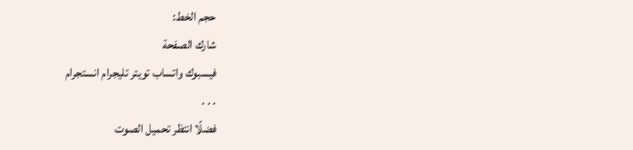حجم الخط:
شارك الصفحة
فيسبوك واتساب تويتر تليجرام انستجرام
. . .
فضلًا انتظر تحميل الصوت